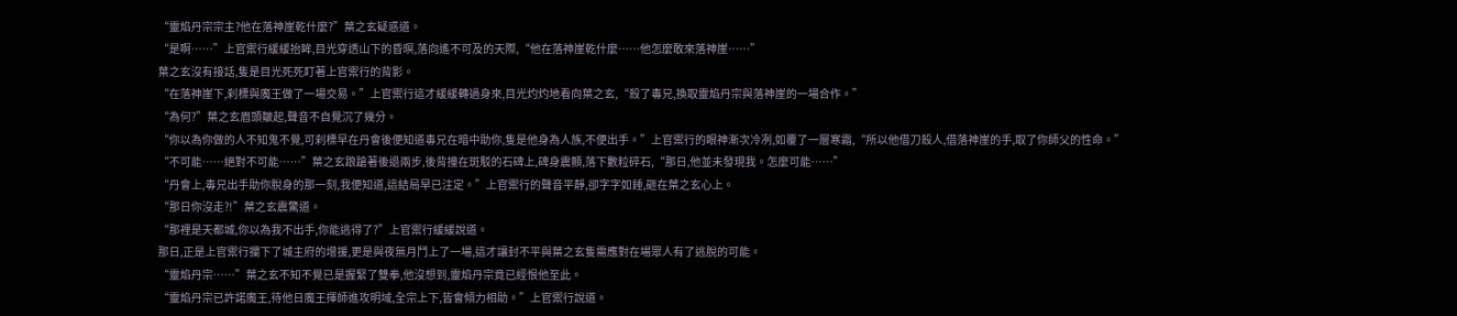“靈焰丹宗宗主?他在落神崖乾什麼?”葉之玄疑惑道。
“是啊……”上官禦行緩緩抬眸,目光穿透山下的昏暝,落向遙不可及的天際,“他在落神崖乾什麼……他怎麼敢來落神崖……”
葉之玄沒有接話,隻是目光死死盯著上官禦行的背影。
“在落神崖下,刹標與魔王做了一場交易。”上官禦行這才緩緩轉過身來,目光灼灼地看向葉之玄,“殺了毒兄,換取靈焰丹宗與落神崖的一場合作。”
“為何?”葉之玄眉頭皺起,聲音不自覺沉了幾分。
“你以為你做的人不知鬼不覺,可刹標早在丹會後便知道毒兄在暗中助你,隻是他身為人族,不便出手。”上官禦行的眼神漸次冷冽,如覆了一層寒霜,“所以他借刀殺人,借落神崖的手,取了你師父的性命。”
“不可能……絕對不可能……”葉之玄踉蹌著後退兩步,後背撞在斑駁的石碑上,碑身震顫,落下數粒碎石,“那日,他並未發現我。怎麼可能……”
“丹會上,毒兄出手助你脫身的那一刻,我便知道,這結局早已注定。”上官禦行的聲音平靜,卻字字如錘,砸在葉之玄心上。
“那日你沒走?!”葉之玄震驚道。
“那裡是天都城,你以為我不出手,你能逃得了?”上官禦行緩緩說道。
那日,正是上官禦行攔下了城主府的增援,更是與夜無月鬥上了一場,這才讓封不平與葉之玄隻需應對在場眾人有了逃脫的可能。
“靈焰丹宗……”葉之玄不知不覺已是握緊了雙拳,他沒想到,靈焰丹宗竟已經恨他至此。
“靈焰丹宗已許諾魔王,待他日魔王揮師進攻明域,全宗上下,皆會傾力相助。”上官禦行說道。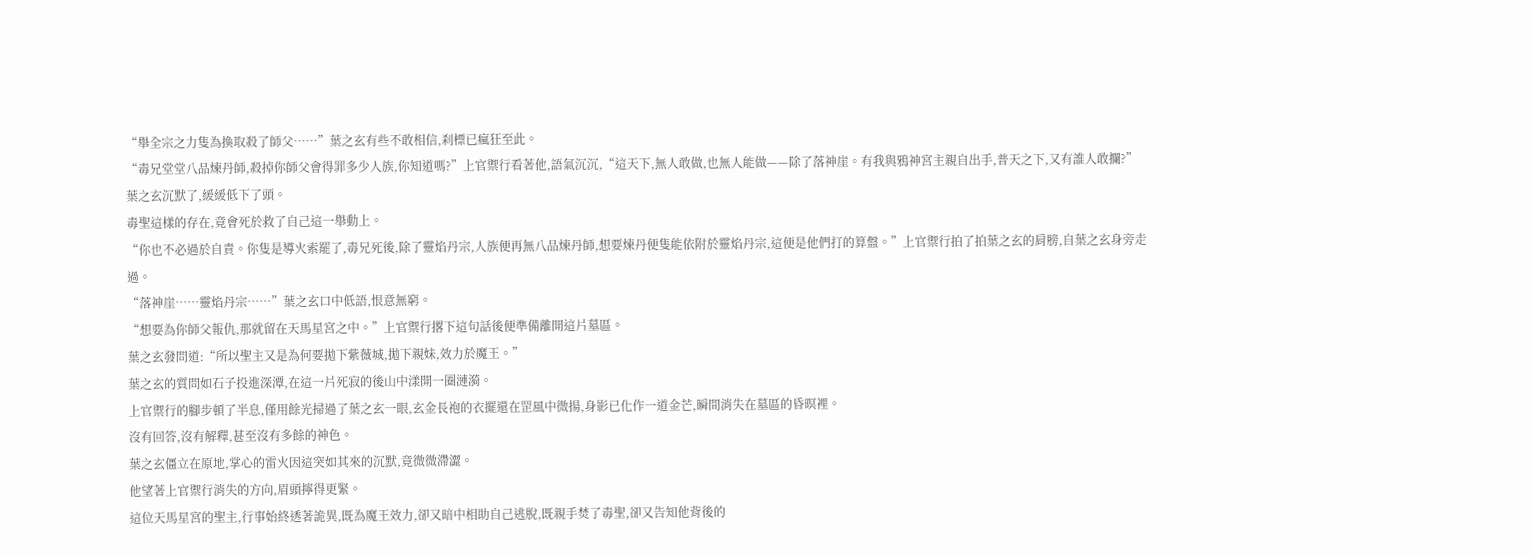“舉全宗之力隻為換取殺了師父……”葉之玄有些不敢相信,刹標已瘋狂至此。
“毒兄堂堂八品煉丹師,殺掉你師父會得罪多少人族,你知道嗎?”上官禦行看著他,語氣沉沉,“這天下,無人敢做,也無人能做——除了落神崖。有我與鴉神宮主親自出手,普天之下,又有誰人敢攔?”
葉之玄沉默了,緩緩低下了頭。
毒聖這樣的存在,竟會死於救了自己這一舉動上。
“你也不必過於自責。你隻是導火索罷了,毒兄死後,除了靈焰丹宗,人族便再無八品煉丹師,想要煉丹便隻能依附於靈焰丹宗,這便是他們打的算盤。”上官禦行拍了拍葉之玄的肩膀,自葉之玄身旁走過。
“落神崖……靈焰丹宗……”葉之玄口中低語,恨意無窮。
“想要為你師父報仇,那就留在天馬星宮之中。”上官禦行撂下這句話後便準備離開這片墓區。
葉之玄發問道:“所以聖主又是為何要拋下紫薇城,拋下親妹,效力於魔王。”
葉之玄的質問如石子投進深潭,在這一片死寂的後山中漾開一圈漣漪。
上官禦行的腳步頓了半息,僅用餘光掃過了葉之玄一眼,玄金長袍的衣擺還在罡風中微揚,身影已化作一道金芒,瞬間消失在墓區的昏暝裡。
沒有回答,沒有解釋,甚至沒有多餘的神色。
葉之玄僵立在原地,掌心的雷火因這突如其來的沉默,竟微微滯澀。
他望著上官禦行消失的方向,眉頭擰得更緊。
這位天馬星宮的聖主,行事始終透著詭異,既為魔王效力,卻又暗中相助自己逃脫,既親手焚了毒聖,卻又告知他背後的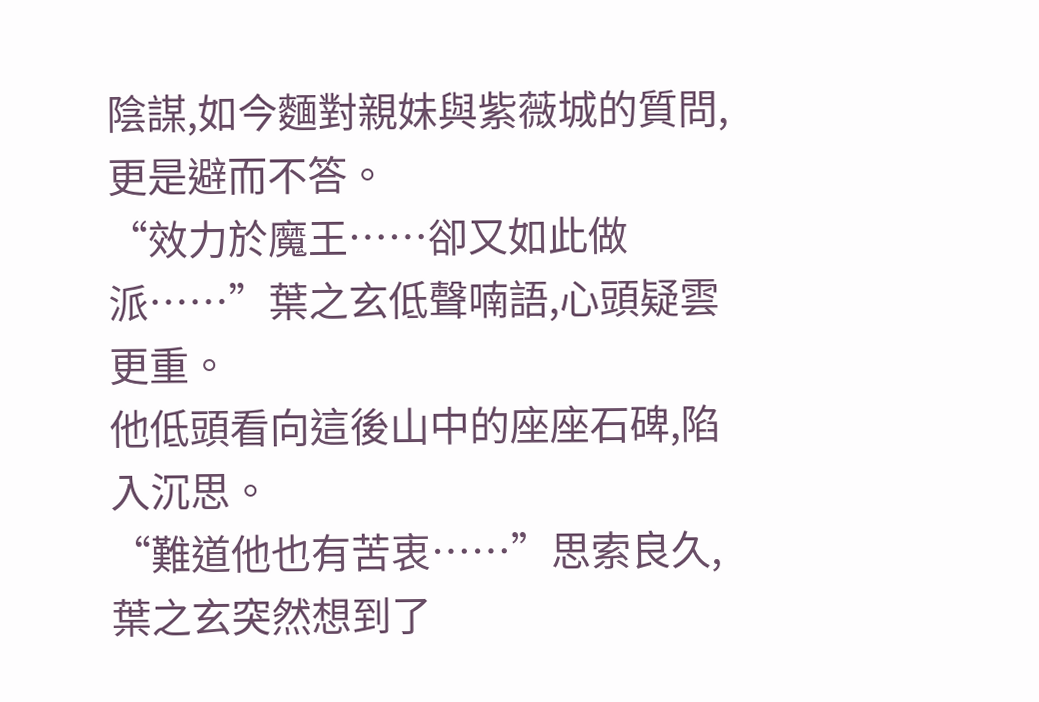陰謀,如今麵對親妹與紫薇城的質問,更是避而不答。
“效力於魔王……卻又如此做派……”葉之玄低聲喃語,心頭疑雲更重。
他低頭看向這後山中的座座石碑,陷入沉思。
“難道他也有苦衷……”思索良久,葉之玄突然想到了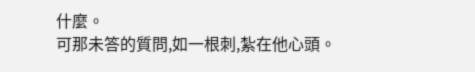什麼。
可那未答的質問,如一根刺,紮在他心頭。